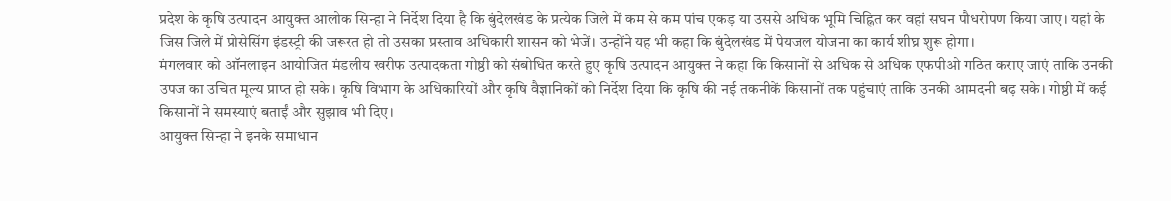प्रदेश के कृषि उत्पादन आयुक्त आलोक सिन्हा ने निर्देश दिया है कि बुंदेलखंड के प्रत्येक जिले में कम से कम पांच एकड़ या उससे अधिक भूमि चिह्नित कर वहां सघन पौधरोपण किया जाए। यहां के जिस जिले में प्रोसेसिंग इंडस्ट्री की जरूरत हो तो उसका प्रस्ताव अधिकारी शासन को भेजें। उन्होंने यह भी कहा कि बुंदेलखंड में पेयजल योजना का कार्य शीघ्र शुरू होगा।
मंगलवार को ऑनलाइन आयोजित मंडलीय खरीफ उत्पादकता गोष्ठी को संबोधित करते हुए कृषि उत्पादन आयुक्त ने कहा कि किसानों से अधिक से अधिक एफपीओ गठित कराए जाएं ताकि उनकी उपज का उचित मूल्य प्राप्त हो सके। कृषि विभाग के अधिकारियों और कृषि वैज्ञानिकों को निर्देश दिया कि कृषि की नई तकनीकें किसानों तक पहुंचाएं ताकि उनकी आमदनी बढ़ सके। गोष्ठी में कई किसानों ने समस्याएं बताईं और सुझाव भी दिए।
आयुक्त सिन्हा ने इनके समाधान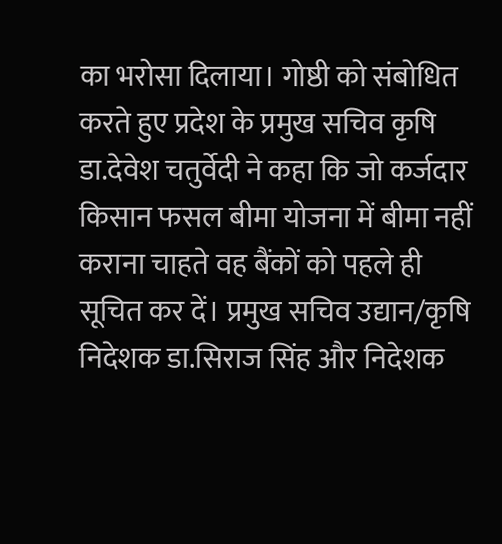का भरोसा दिलाया। गोष्ठी को संबोधित करते हुए प्रदेश के प्रमुख सचिव कृषि डा.देवेश चतुर्वेदी ने कहा कि जो कर्जदार किसान फसल बीमा योजना में बीमा नहीं कराना चाहते वह बैंकों को पहले ही सूचित कर दें। प्रमुख सचिव उद्यान/कृषि निदेशक डा.सिराज सिंह और निदेशक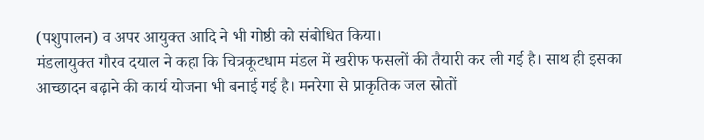(पशुपालन) व अपर आयुक्त आदि ने भी गोष्ठी को संबोधित किया।
मंडलायुक्त गौरव दयाल ने कहा कि चित्रकूटधाम मंडल में खरीफ फसलों की तैयारी कर ली गई है। साथ ही इसका आच्छादन बढ़ाने की कार्य योजना भी बनाई गई है। मनरेगा से प्राकृतिक जल स्रोतों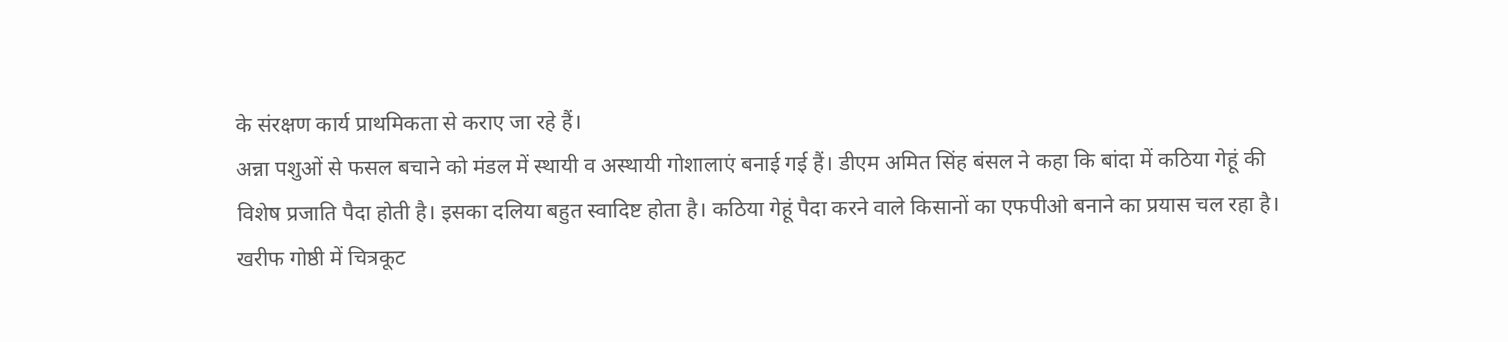के संरक्षण कार्य प्राथमिकता से कराए जा रहे हैं।
अन्ना पशुओं से फसल बचाने को मंडल में स्थायी व अस्थायी गोशालाएं बनाई गई हैं। डीएम अमित सिंह बंसल ने कहा कि बांदा में कठिया गेहूं की विशेष प्रजाति पैदा होती है। इसका दलिया बहुत स्वादिष्ट होता है। कठिया गेहूं पैदा करने वाले किसानों का एफपीओ बनाने का प्रयास चल रहा है।
खरीफ गोष्ठी में चित्रकूट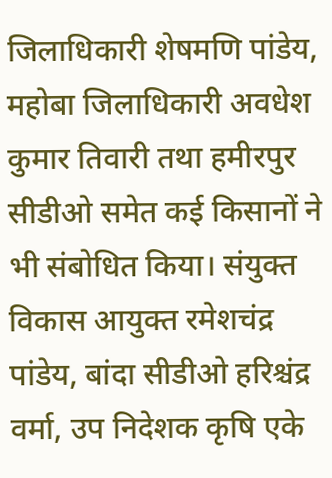जिलाधिकारी शेषमणि पांडेय, महोबा जिलाधिकारी अवधेश कुमार तिवारी तथा हमीरपुर सीडीओ समेत कई किसानों ने भी संबोधित किया। संयुक्त विकास आयुक्त रमेशचंद्र पांडेय, बांदा सीडीओ हरिश्चंद्र वर्मा, उप निदेशक कृषि एके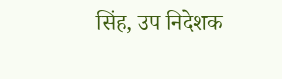सिंह, उप निदेशक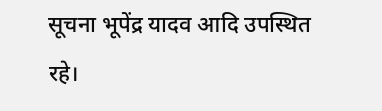सूचना भूपेंद्र यादव आदि उपस्थित रहे।